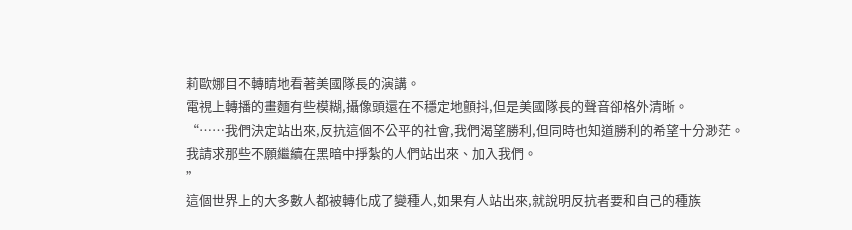莉歐娜目不轉睛地看著美國隊長的演講。
電視上轉播的畫麵有些模糊,攝像頭還在不穩定地顫抖,但是美國隊長的聲音卻格外清晰。
“……我們決定站出來,反抗這個不公平的社會,我們渴望勝利,但同時也知道勝利的希望十分渺茫。
我請求那些不願繼續在黑暗中掙紮的人們站出來、加入我們。
”
這個世界上的大多數人都被轉化成了變種人,如果有人站出來,就說明反抗者要和自己的種族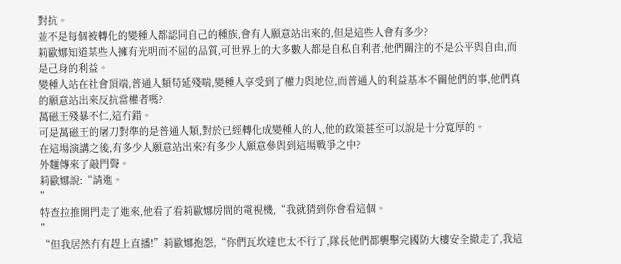對抗。
並不是每個被轉化的變種人都認同自己的種族,會有人願意站出來的,但是這些人會有多少?
莉歐娜知道某些人擁有光明而不屈的品質,可世界上的大多數人都是自私自利者,他們關注的不是公平與自由,而是己身的利益。
變種人站在社會頂端,普通人類苟延殘喘,變種人享受到了權力與地位,而普通人的利益基本不關他們的事,他們真的願意站出來反抗當權者嗎?
萬磁王殘暴不仁,這冇錯。
可是萬磁王的屠刀對準的是普通人類,對於已經轉化成變種人的人,他的政策甚至可以說是十分寬厚的。
在這場演講之後,有多少人願意站出來?有多少人願意參與到這場戰爭之中?
外麵傳來了敲門聲。
莉歐娜說:“請進。
”
特查拉推開門走了進來,他看了看莉歐娜房間的電視機,“我就猜到你會看這個。
”
“但我居然冇有趕上直播!”莉歐娜抱怨,“你們瓦坎達也太不行了,隊長他們都襲擊完國防大樓安全撤走了,我這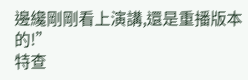邊纔剛剛看上演講,還是重播版本的!”
特查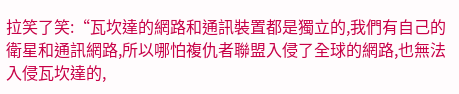拉笑了笑:“瓦坎達的網路和通訊裝置都是獨立的,我們有自己的衛星和通訊網路,所以哪怕複仇者聯盟入侵了全球的網路,也無法入侵瓦坎達的,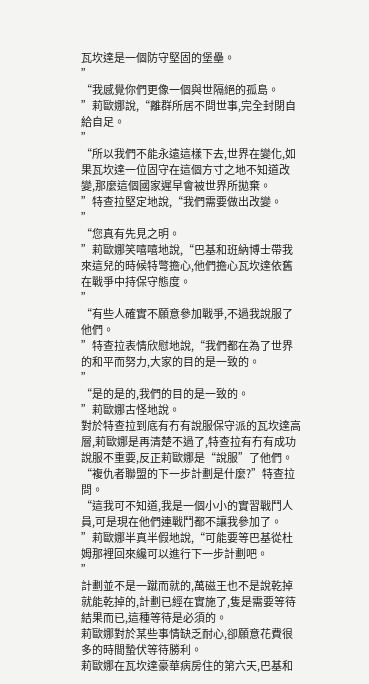瓦坎達是一個防守堅固的堡壘。
”
“我感覺你們更像一個與世隔絕的孤島。
”莉歐娜說,“離群所居不問世事,完全封閉自給自足。
”
“所以我們不能永遠這樣下去,世界在變化,如果瓦坎達一位固守在這個方寸之地不知道改變,那麼這個國家遲早會被世界所拋棄。
”特查拉堅定地說,“我們需要做出改變。
”
“您真有先見之明。
”莉歐娜笑嘻嘻地說,“巴基和班納博士帶我來這兒的時候特彆擔心,他們擔心瓦坎達依舊在戰爭中持保守態度。
”
“有些人確實不願意參加戰爭,不過我說服了他們。
”特查拉表情欣慰地說,“我們都在為了世界的和平而努力,大家的目的是一致的。
”
“是的是的,我們的目的是一致的。
”莉歐娜古怪地說。
對於特查拉到底有冇有說服保守派的瓦坎達高層,莉歐娜是再清楚不過了,特查拉有冇有成功說服不重要,反正莉歐娜是“說服”了他們。
“複仇者聯盟的下一步計劃是什麼?”特查拉問。
“這我可不知道,我是一個小小的實習戰鬥人員,可是現在他們連戰鬥都不讓我參加了。
”莉歐娜半真半假地說,“可能要等巴基從杜姆那裡回來纔可以進行下一步計劃吧。
”
計劃並不是一蹴而就的,萬磁王也不是說乾掉就能乾掉的,計劃已經在實施了,隻是需要等待結果而已,這種等待是必須的。
莉歐娜對於某些事情缺乏耐心,卻願意花費很多的時間蟄伏等待勝利。
莉歐娜在瓦坎達豪華病房住的第六天,巴基和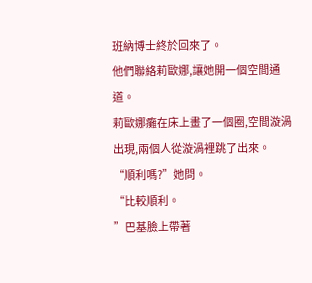班納博士終於回來了。
他們聯絡莉歐娜,讓她開一個空間通道。
莉歐娜癱在床上畫了一個圈,空間漩渦出現,兩個人從漩渦裡跳了出來。
“順利嗎?”她問。
“比較順利。
”巴基臉上帶著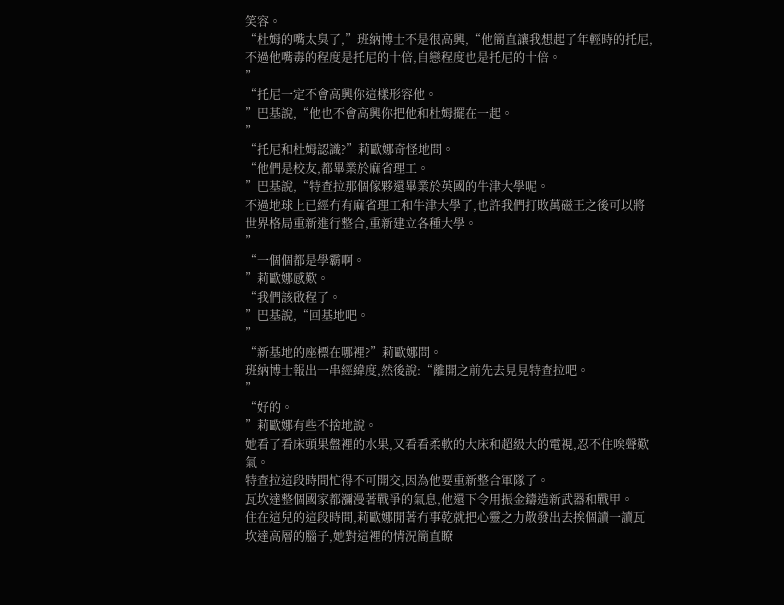笑容。
“杜姆的嘴太臭了,”班納博士不是很高興,“他簡直讓我想起了年輕時的托尼,不過他嘴毒的程度是托尼的十倍,自戀程度也是托尼的十倍。
”
“托尼一定不會高興你這樣形容他。
”巴基說,“他也不會高興你把他和杜姆擺在一起。
”
“托尼和杜姆認識?”莉歐娜奇怪地問。
“他們是校友,都畢業於麻省理工。
”巴基說,“特查拉那個傢夥還畢業於英國的牛津大學呢。
不過地球上已經冇有麻省理工和牛津大學了,也許我們打敗萬磁王之後可以將世界格局重新進行整合,重新建立各種大學。
”
“一個個都是學霸啊。
”莉歐娜感歎。
“我們該啟程了。
”巴基說,“回基地吧。
”
“新基地的座標在哪裡?”莉歐娜問。
班納博士報出一串經緯度,然後說:“離開之前先去見見特查拉吧。
”
“好的。
”莉歐娜有些不捨地說。
她看了看床頭果盤裡的水果,又看看柔軟的大床和超級大的電視,忍不住唉聲歎氣。
特查拉這段時間忙得不可開交,因為他要重新整合軍隊了。
瓦坎達整個國家都瀰漫著戰爭的氣息,他還下令用振金鑄造新武器和戰甲。
住在這兒的這段時間,莉歐娜閒著冇事乾就把心靈之力散發出去挨個讀一讀瓦坎達高層的腦子,她對這裡的情況簡直瞭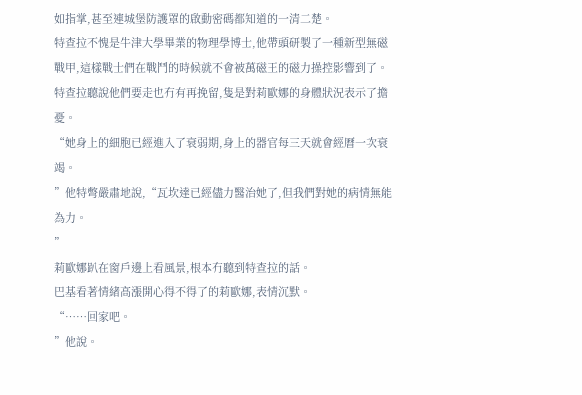如指掌,甚至連城堡防護罩的啟動密碼都知道的一清二楚。
特查拉不愧是牛津大學畢業的物理學博士,他帶頭研製了一種新型無磁戰甲,這樣戰士們在戰鬥的時候就不會被萬磁王的磁力操控影響到了。
特查拉聽說他們要走也冇有再挽留,隻是對莉歐娜的身體狀況表示了擔憂。
“她身上的細胞已經進入了衰弱期,身上的器官每三天就會經曆一次衰竭。
”他特彆嚴肅地說,“瓦坎達已經儘力醫治她了,但我們對她的病情無能為力。
”
莉歐娜趴在窗戶邊上看風景,根本冇聽到特查拉的話。
巴基看著情緒高漲開心得不得了的莉歐娜,表情沉默。
“……回家吧。
”他說。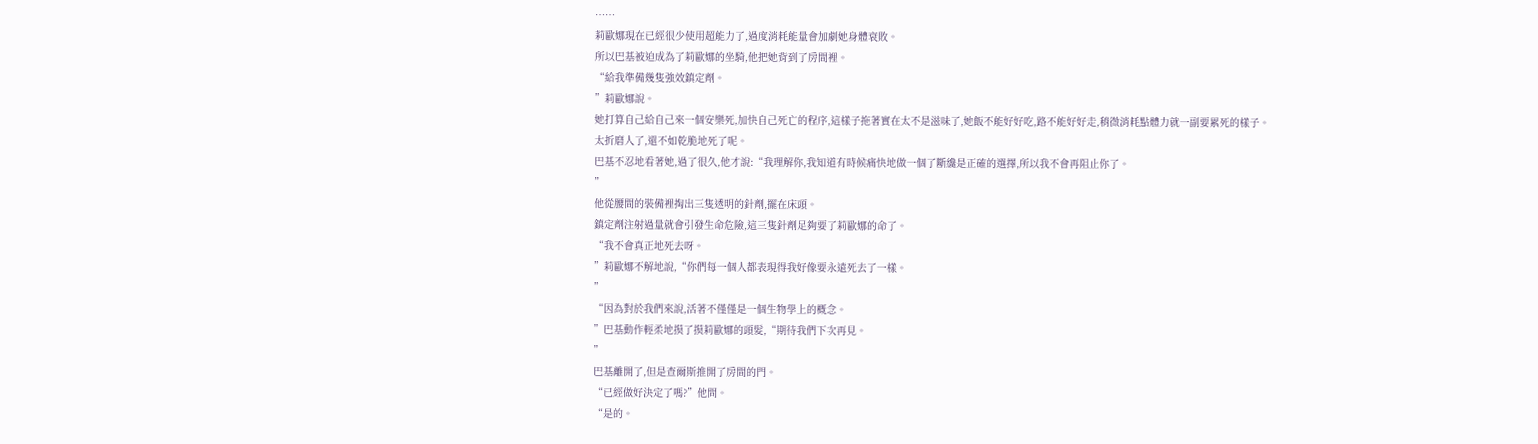……
莉歐娜現在已經很少使用超能力了,過度消耗能量會加劇她身體衰敗。
所以巴基被迫成為了莉歐娜的坐騎,他把她背到了房間裡。
“給我準備幾隻強效鎮定劑。
”莉歐娜說。
她打算自己給自己來一個安樂死,加快自己死亡的程序,這樣子拖著實在太不是滋味了,她飯不能好好吃,路不能好好走,稍微消耗點體力就一副要累死的樣子。
太折磨人了,還不如乾脆地死了呢。
巴基不忍地看著她,過了很久,他才說:“我理解你,我知道有時候痛快地做一個了斷纔是正確的選擇,所以我不會再阻止你了。
”
他從腰間的裝備裡掏出三隻透明的針劑,擺在床頭。
鎮定劑注射過量就會引發生命危險,這三隻針劑足夠要了莉歐娜的命了。
“我不會真正地死去呀。
”莉歐娜不解地說,“你們每一個人都表現得我好像要永遠死去了一樣。
”
“因為對於我們來說,活著不僅僅是一個生物學上的概念。
”巴基動作輕柔地摸了摸莉歐娜的頭髮,“期待我們下次再見。
”
巴基離開了,但是查爾斯推開了房間的門。
“已經做好決定了嗎?”他問。
“是的。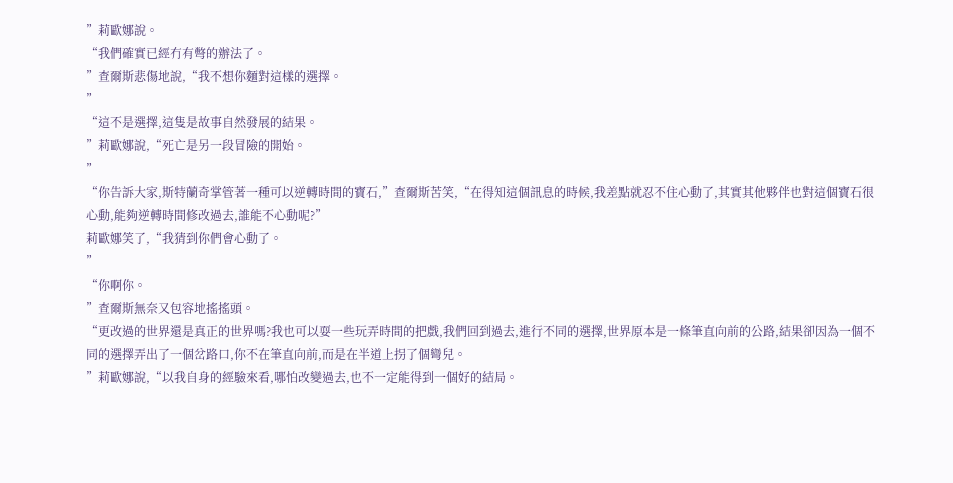”莉歐娜說。
“我們確實已經冇有彆的辦法了。
”查爾斯悲傷地說,“我不想你麵對這樣的選擇。
”
“這不是選擇,這隻是故事自然發展的結果。
”莉歐娜說,“死亡是另一段冒險的開始。
”
“你告訴大家,斯特蘭奇掌管著一種可以逆轉時間的寶石,”查爾斯苦笑,“在得知這個訊息的時候,我差點就忍不住心動了,其實其他夥伴也對這個寶石很心動,能夠逆轉時間修改過去,誰能不心動呢?”
莉歐娜笑了,“我猜到你們會心動了。
”
“你啊你。
”查爾斯無奈又包容地搖搖頭。
“更改過的世界還是真正的世界嗎?我也可以耍一些玩弄時間的把戲,我們回到過去,進行不同的選擇,世界原本是一條筆直向前的公路,結果卻因為一個不同的選擇弄出了一個岔路口,你不在筆直向前,而是在半道上拐了個彎兒。
”莉歐娜說,“以我自身的經驗來看,哪怕改變過去,也不一定能得到一個好的結局。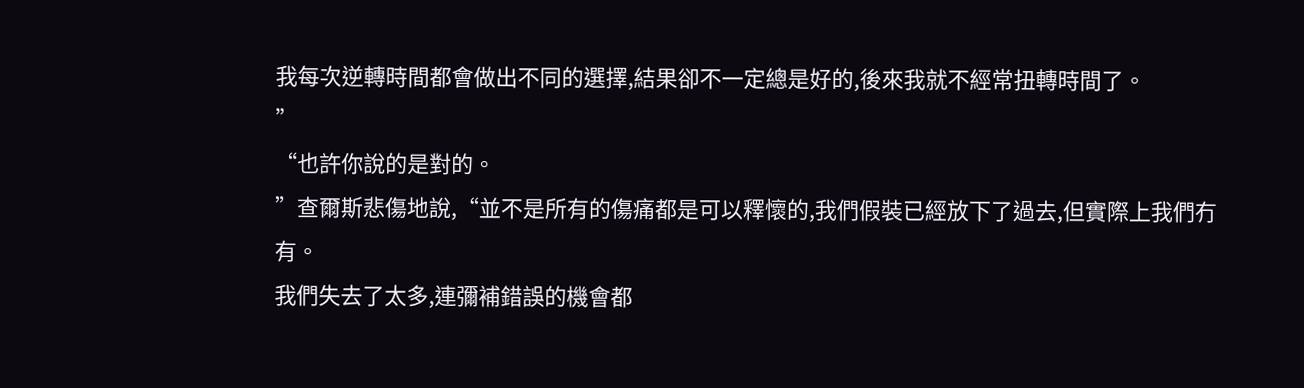我每次逆轉時間都會做出不同的選擇,結果卻不一定總是好的,後來我就不經常扭轉時間了。
”
“也許你說的是對的。
”查爾斯悲傷地說,“並不是所有的傷痛都是可以釋懷的,我們假裝已經放下了過去,但實際上我們冇有。
我們失去了太多,連彌補錯誤的機會都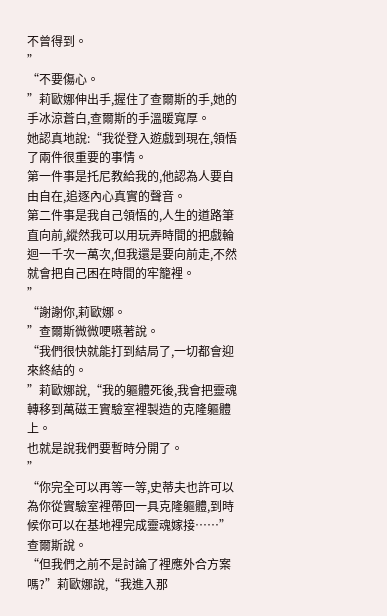不曾得到。
”
“不要傷心。
”莉歐娜伸出手,握住了查爾斯的手,她的手冰涼蒼白,查爾斯的手溫暖寬厚。
她認真地說:“我從登入遊戲到現在,領悟了兩件很重要的事情。
第一件事是托尼教給我的,他認為人要自由自在,追逐內心真實的聲音。
第二件事是我自己領悟的,人生的道路筆直向前,縱然我可以用玩弄時間的把戲輪迴一千次一萬次,但我還是要向前走,不然就會把自己困在時間的牢籠裡。
”
“謝謝你,莉歐娜。
”查爾斯微微哽嚥著說。
“我們很快就能打到結局了,一切都會迎來終結的。
”莉歐娜說,“我的軀體死後,我會把靈魂轉移到萬磁王實驗室裡製造的克隆軀體上。
也就是說我們要暫時分開了。
”
“你完全可以再等一等,史蒂夫也許可以為你從實驗室裡帶回一具克隆軀體,到時候你可以在基地裡完成靈魂嫁接……”查爾斯說。
“但我們之前不是討論了裡應外合方案嗎?”莉歐娜說,“我進入那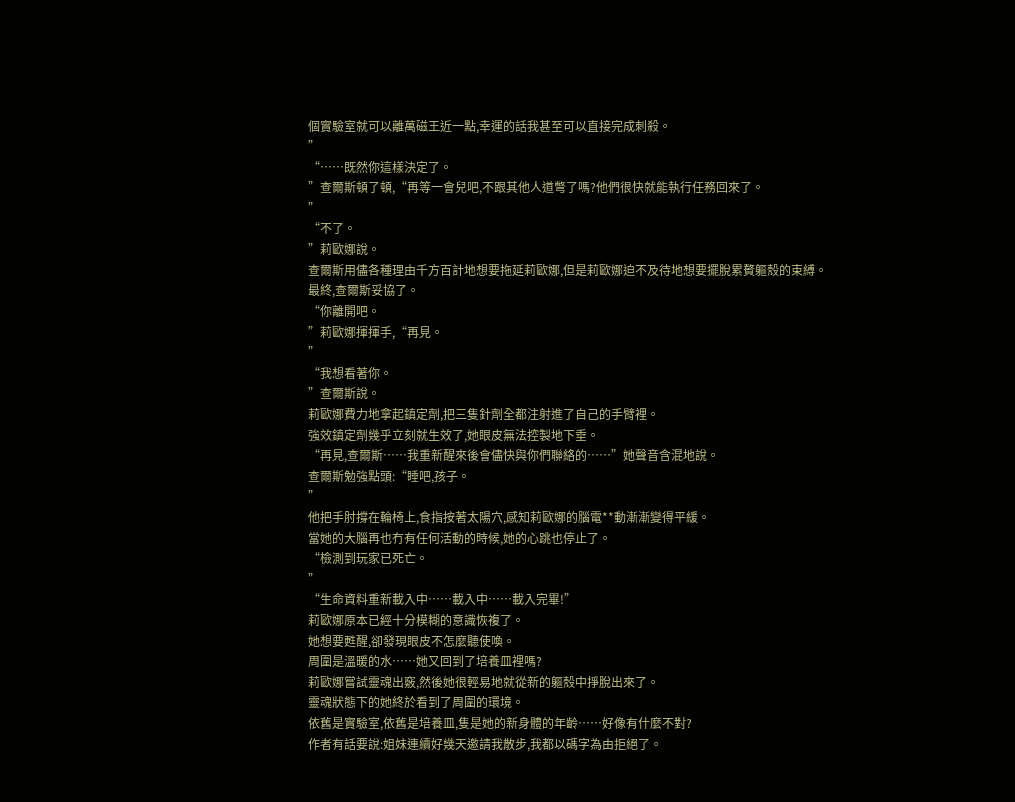個實驗室就可以離萬磁王近一點,幸運的話我甚至可以直接完成刺殺。
”
“……既然你這樣決定了。
”查爾斯頓了頓,“再等一會兒吧,不跟其他人道彆了嗎?他們很快就能執行任務回來了。
”
“不了。
”莉歐娜說。
查爾斯用儘各種理由千方百計地想要拖延莉歐娜,但是莉歐娜迫不及待地想要擺脫累贅軀殼的束縛。
最終,查爾斯妥協了。
“你離開吧。
”莉歐娜揮揮手,“再見。
”
“我想看著你。
”查爾斯說。
莉歐娜費力地拿起鎮定劑,把三隻針劑全都注射進了自己的手臂裡。
強效鎮定劑幾乎立刻就生效了,她眼皮無法控製地下垂。
“再見,查爾斯……我重新醒來後會儘快與你們聯絡的……”她聲音含混地說。
查爾斯勉強點頭:“睡吧,孩子。
”
他把手肘撐在輪椅上,食指按著太陽穴,感知莉歐娜的腦電**動漸漸變得平緩。
當她的大腦再也冇有任何活動的時候,她的心跳也停止了。
“檢測到玩家已死亡。
”
“生命資料重新載入中……載入中……載入完畢!”
莉歐娜原本已經十分模糊的意識恢複了。
她想要甦醒,卻發現眼皮不怎麼聽使喚。
周圍是溫暖的水……她又回到了培養皿裡嗎?
莉歐娜嘗試靈魂出竅,然後她很輕易地就從新的軀殼中掙脫出來了。
靈魂狀態下的她終於看到了周圍的環境。
依舊是實驗室,依舊是培養皿,隻是她的新身體的年齡……好像有什麼不對?
作者有話要說:姐妹連續好幾天邀請我散步,我都以碼字為由拒絕了。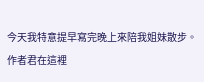今天我特意提早寫完晚上來陪我姐妹散步。
作者君在這裡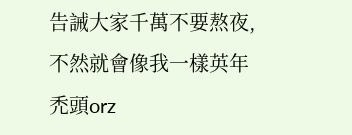告誡大家千萬不要熬夜,不然就會像我一樣英年禿頭orz